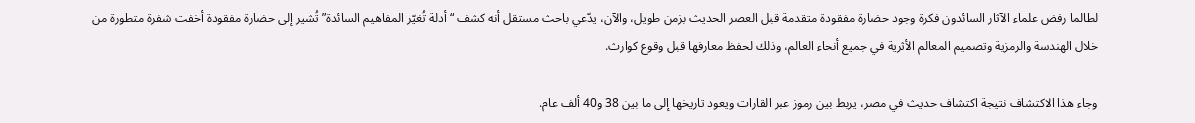لطالما رفض علماء الآثار السائدون فكرة وجود حضارة مفقودة متقدمة قبل العصر الحديث بزمن طويل، والآن، يدّعي باحث مستقل أنه كشف “أدلة تُغيّر المفاهيم السائدة” تُشير إلى حضارة مفقودة أخفت شفرة متطورة من خلال الهندسة والرمزية وتصميم المعالم الأثرية في جميع أنحاء العالم، وذلك لحفظ معارفها قبل وقوع كوارث.

وجاء هذا الاكتشاف نتيجة اكتشاف حديث في مصر، يربط بين رموز عبر القارات ويعود تاريخها إلى ما بين 38 و40 ألف عام.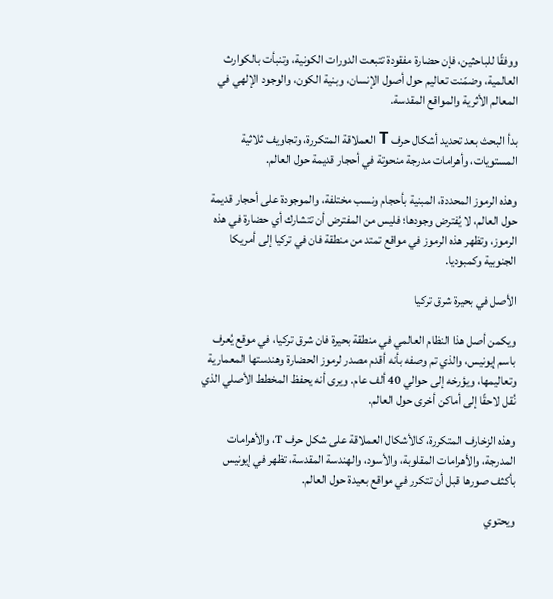ووفقًا للباحثين، فإن حضارة مفقودة تتبعت الدورات الكونية، وتنبأت بالكوارث العالمية، وضمّنت تعاليم حول أصول الإنسان، وبنية الكون، والوجود الإلهي في المعالم الأثرية والمواقع المقدسة.

بدأ البحث بعد تحديد أشكال حرف T العملاقة المتكررة، وتجاويف ثلاثية المستويات، وأهرامات مدرجة منحوتة في أحجار قديمة حول العالم.

وهذه الرموز المحددة، المبنية بأحجام ونسب مختلفة، والموجودة على أحجار قديمة حول العالم، لا يُفترض وجودها؛ فليس من المفترض أن تتشارك أي حضارة في هذه الرموز، وتظهر هذه الرموز في مواقع تمتد من منطقة فان في تركيا إلى أمريكا الجنوبية وكمبوديا.

الأصل في بحيرة شرق تركيا

ويكمن أصل هذا النظام العالمي في منطقة بحيرة فان شرق تركيا، في موقع يُعرف باسم إيونيس، والذي تم وصفه بأنه أقدم مصدر لرموز الحضارة وهندستها المعمارية وتعاليمها، ويؤرخه إلى حوالي 40 ألف عام. ويرى أنه يحفظ المخطط الأصلي الذي نُقل لاحقًا إلى أماكن أخرى حول العالم.

وهذه الزخارف المتكررة، كالأشكال العملاقة على شكل حرف T، والأهرامات المدرجة، والأهرامات المقلوبة، والأسود، والهندسة المقدسة، تظهر في إيونيس بأكثف صورها قبل أن تتكرر في مواقع بعيدة حول العالم.

ويحتوي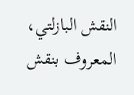النقش البازلتي، المعروف بنقش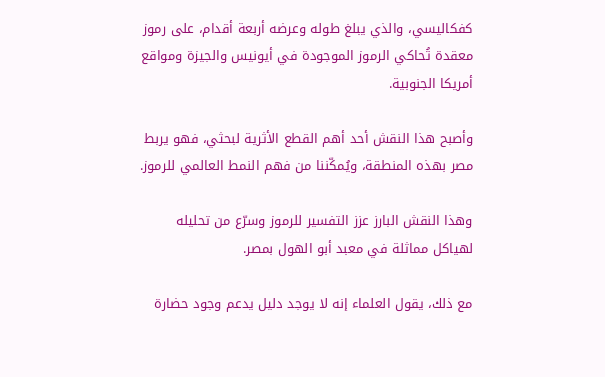كفكاليسي، والذي يبلغ طوله وعرضه أربعة أقدام، على رموز معقدة تُحاكي الرموز الموجودة في أيونيس والجيزة ومواقع أمريكا الجنوبية.

وأصبح هذا النقش أحد أهم القطع الأثرية لبحثي، فهو يربط مصر بهذه المنطقة، ويُمكّننا من فهم النمط العالمي للرموز.

وهذا النقش البارز عزز التفسير للرموز وسرّع من تحليله لهياكل مماثلة في معبد أبو الهول بمصر.

مع ذلك، يقول العلماء إنه لا يوجد دليل يدعم وجود حضارة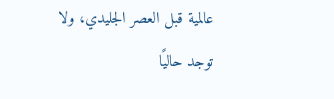عالمية قبل العصر الجليدي، ولا توجد حاليًا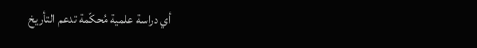أي دراسة علمية مُحكّمة تدعم التأريخ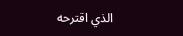الذي اقترحه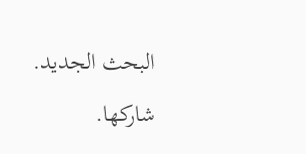البحث الجديد.

شاركها.